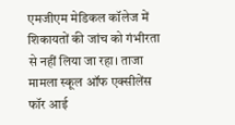एमजीएम मेडिकल कॉलेज में शिकायतों की जांच को गंभीरता से नहीं लिया जा रहा। ताजा मामला स्कूल ऑफ एक्सीलेंस फॉर आई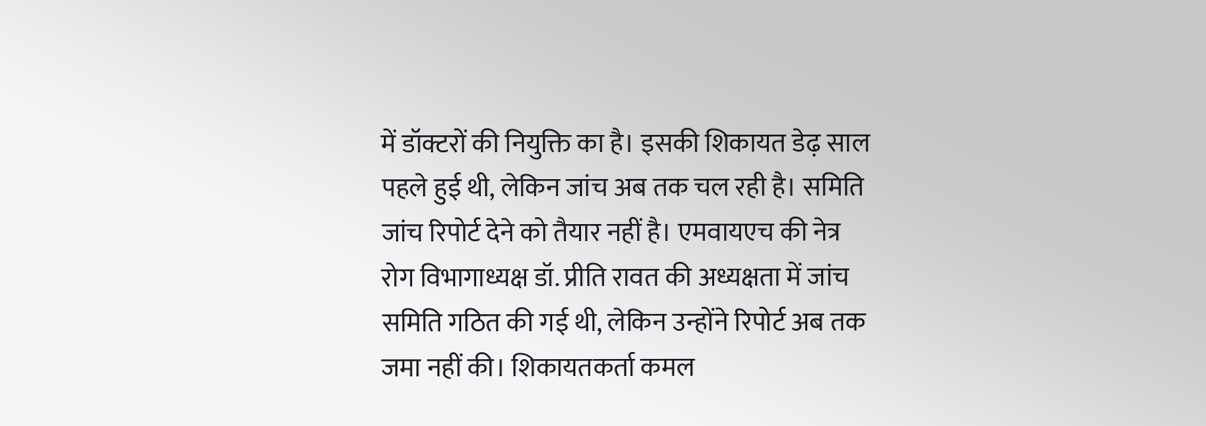में डॉक्टरों की नियुक्ति का है। इसकी शिकायत डेढ़ साल पहले हुई थी, लेकिन जांच अब तक चल रही है। समिति जांच रिपोर्ट देने को तैयार नहीं है। एमवायएच की नेत्र रोग विभागाध्यक्ष डॉ. प्रीति रावत की अध्यक्षता में जांच समिति गठित की गई थी, लेकिन उन्होंने रिपोर्ट अब तक जमा नहीं की। शिकायतकर्ता कमल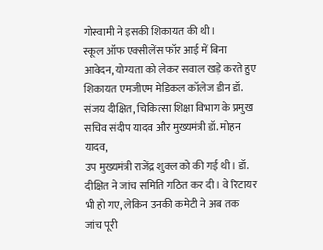गोस्वामी ने इसकी शिकायत की थी।
स्कूल ऑफ एक्सीलेंस फॉर आई में बिना आवेदन, योग्यता को लेकर सवाल खड़े करते हुए शिकायत एमजीएम मेडिकल कॉलेज डीन डॉ. संजय दीक्षित, चिकित्सा शिक्षा विभाग के प्रमुख सचिव संदीप यादव और मुख्यमंत्री डॉ. मोहन यादव,
उप मुख्यमंत्री राजेंद्र शुक्ल को की गई थी। डॉ. दीक्षित ने जांच समिति गठित कर दी। वे रिटायर भी हो गए, लेकिन उनकी कमेटी ने अब तक जांच पूरी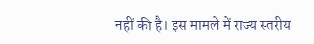नहीं की है। इस मामले में राज्य स्तरीय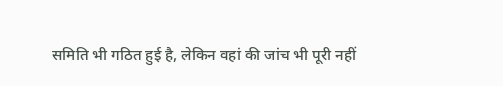समिति भी गठित हुई है, लेकिन वहां की जांच भी पूरी नहीं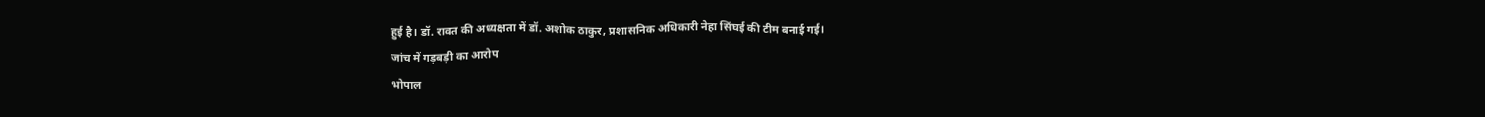हुई है। डॉ. रावत की अध्यक्षता में डॉ. अशोक ठाकुर, प्रशासनिक अधिकारी नेहा सिंघई की टीम बनाई गई।
जांच में गड़बड़ी का आरोप
भोपाल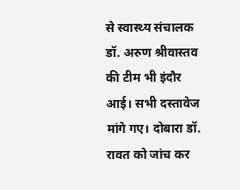से स्वास्थ्य संचालक डॉ. अरुण श्रीवास्तव की टीम भी इंदौर आई। सभी दस्तावेज मांगे गए। दोबारा डॉ. रावत को जांच कर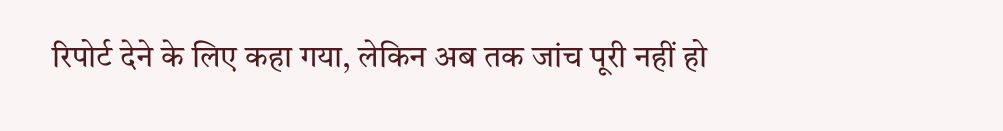रिपोर्ट देने के लिए कहा गया, लेकिन अब तक जांच पूरी नहीं हो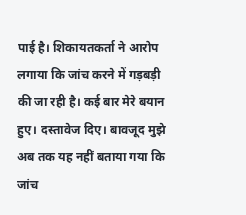पाई है। शिकायतकर्ता ने आरोप लगाया कि जांच करने में गड़बड़ी की जा रही है। कई बार मेरे बयान हुए। दस्तावेज दिए। बावजूद मुझे अब तक यह नहीं बताया गया कि जांच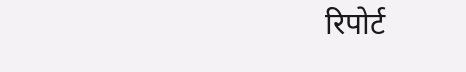रिपोर्ट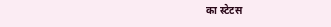का स्टेटस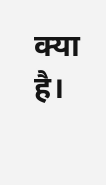क्या है।